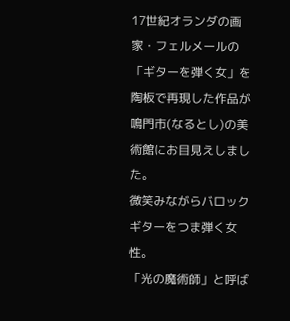17世紀オランダの画家・フェルメールの「ギターを弾く女」を陶板で再現した作品が鳴門市(なるとし)の美術館にお目見えしました。
微笑みながらバロックギターをつま弾く女性。
「光の魔術師」と呼ば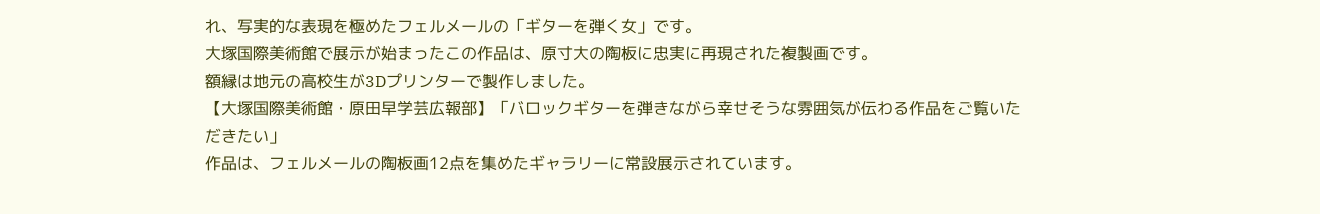れ、写実的な表現を極めたフェルメールの「ギターを弾く女」です。
大塚国際美術館で展示が始まったこの作品は、原寸大の陶板に忠実に再現された複製画です。
額縁は地元の高校生が3Dプリンターで製作しました。
【大塚国際美術館・原田早学芸広報部】「バロックギターを弾きながら幸せそうな雰囲気が伝わる作品をご覧いただきたい」
作品は、フェルメールの陶板画12点を集めたギャラリーに常設展示されています。